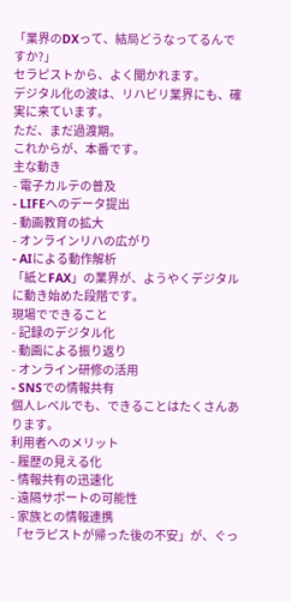「業界のDXって、結局どうなってるんですか?」
セラピストから、よく聞かれます。
デジタル化の波は、リハビリ業界にも、確実に来ています。
ただ、まだ過渡期。
これからが、本番です。
主な動き
- 電子カルテの普及
- LIFEへのデータ提出
- 動画教育の拡大
- オンラインリハの広がり
- AIによる動作解析
「紙とFAX」の業界が、ようやくデジタルに動き始めた段階です。
現場でできること
- 記録のデジタル化
- 動画による振り返り
- オンライン研修の活用
- SNSでの情報共有
個人レベルでも、できることはたくさんあります。
利用者へのメリット
- 履歴の見える化
- 情報共有の迅速化
- 遠隔サポートの可能性
- 家族との情報連携
「セラピストが帰った後の不安」が、ぐっ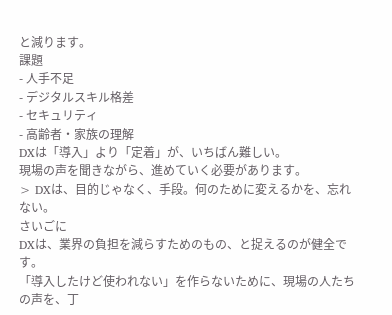と減ります。
課題
- 人手不足
- デジタルスキル格差
- セキュリティ
- 高齢者・家族の理解
DXは「導入」より「定着」が、いちばん難しい。
現場の声を聞きながら、進めていく必要があります。
> DXは、目的じゃなく、手段。何のために変えるかを、忘れない。
さいごに
DXは、業界の負担を減らすためのもの、と捉えるのが健全です。
「導入したけど使われない」を作らないために、現場の人たちの声を、丁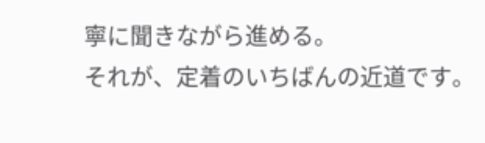寧に聞きながら進める。
それが、定着のいちばんの近道です。